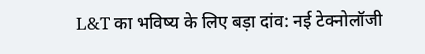L&T का भविष्य के लिए बड़ा दांव: नई टेक्नोलॉजी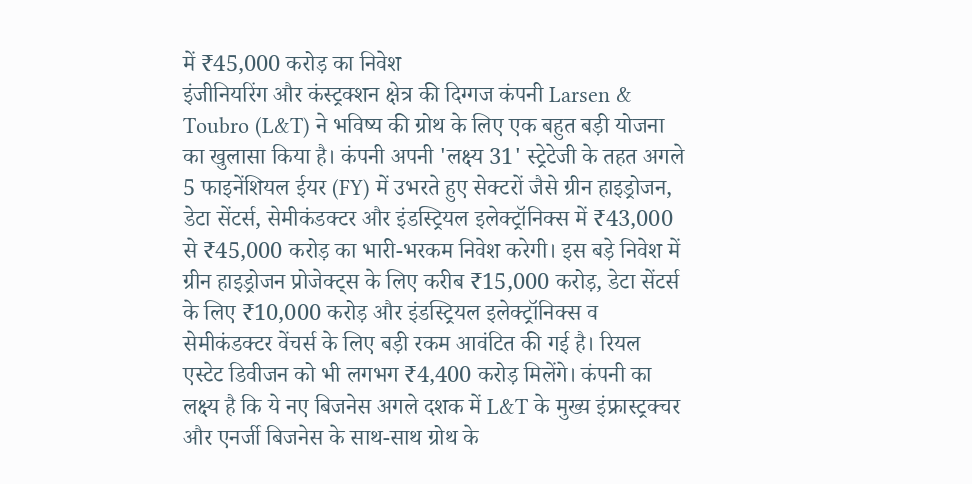में ₹45,000 करोड़ का निवेश
इंजीनियरिंग और कंस्ट्रक्शन क्षेत्र की दिग्गज कंपनी Larsen & Toubro (L&T) ने भविष्य की ग्रोथ के लिए एक बहुत बड़ी योजना का खुलासा किया है। कंपनी अपनी 'लक्ष्य 31' स्ट्रेटेजी के तहत अगले 5 फाइनेंशियल ईयर (FY) में उभरते हुए सेक्टरों जैसे ग्रीन हाइड्रोजन, डेटा सेंटर्स, सेमीकंडक्टर और इंडस्ट्रियल इलेक्ट्रॉनिक्स में ₹43,000 से ₹45,000 करोड़ का भारी-भरकम निवेश करेगी। इस बड़े निवेश में ग्रीन हाइड्रोजन प्रोजेक्ट्स के लिए करीब ₹15,000 करोड़, डेटा सेंटर्स के लिए ₹10,000 करोड़ और इंडस्ट्रियल इलेक्ट्रॉनिक्स व सेमीकंडक्टर वेंचर्स के लिए बड़ी रकम आवंटित की गई है। रियल एस्टेट डिवीजन को भी लगभग ₹4,400 करोड़ मिलेंगे। कंपनी का लक्ष्य है कि ये नए बिजनेस अगले दशक में L&T के मुख्य इंफ्रास्ट्रक्चर और एनर्जी बिजनेस के साथ-साथ ग्रोथ के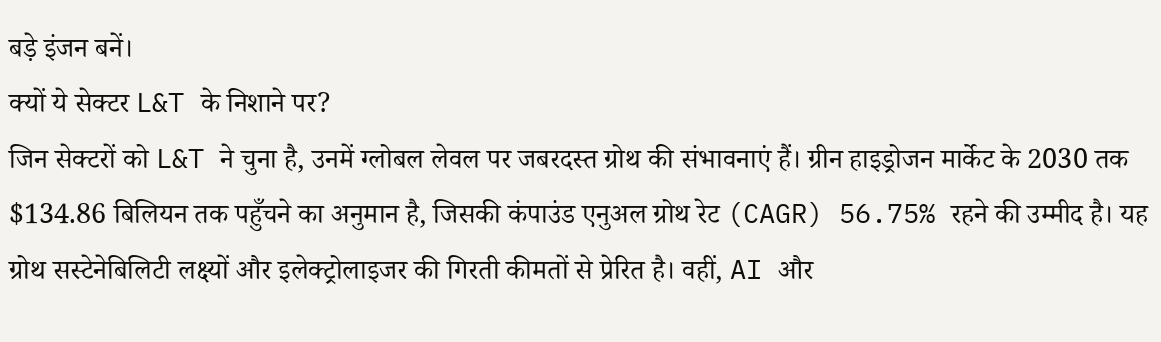बड़े इंजन बनें।
क्यों ये सेक्टर L&T के निशाने पर?
जिन सेक्टरों को L&T ने चुना है, उनमें ग्लोबल लेवल पर जबरदस्त ग्रोथ की संभावनाएं हैं। ग्रीन हाइड्रोजन मार्केट के 2030 तक $134.86 बिलियन तक पहुँचने का अनुमान है, जिसकी कंपाउंड एनुअल ग्रोथ रेट (CAGR) 56.75% रहने की उम्मीद है। यह ग्रोथ सस्टेनेबिलिटी लक्ष्यों और इलेक्ट्रोलाइजर की गिरती कीमतों से प्रेरित है। वहीं, AI और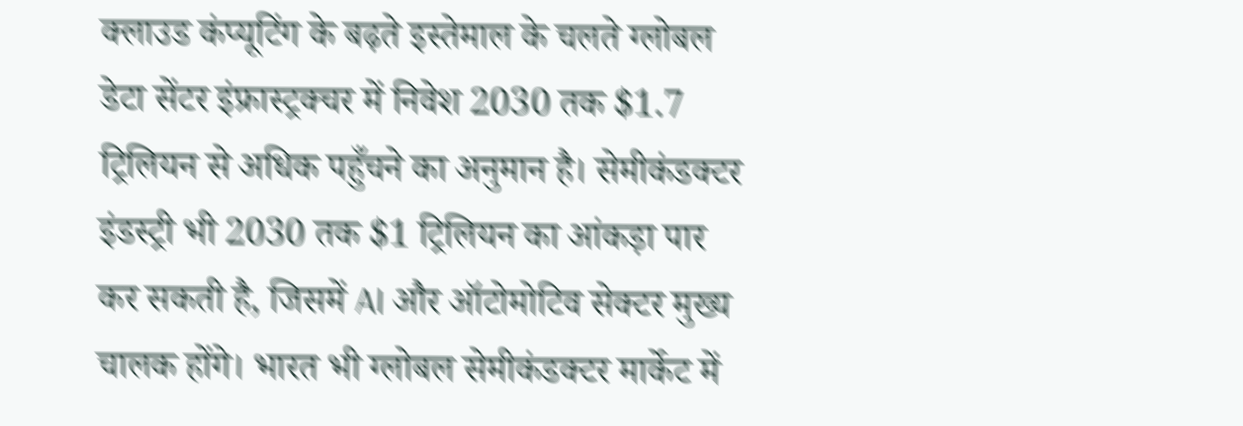क्लाउड कंप्यूटिंग के बढ़ते इस्तेमाल के चलते ग्लोबल डेटा सेंटर इंफ्रास्ट्रक्चर में निवेश 2030 तक $1.7 ट्रिलियन से अधिक पहुँचने का अनुमान है। सेमीकंडक्टर इंडस्ट्री भी 2030 तक $1 ट्रिलियन का आंकड़ा पार कर सकती है, जिसमें AI और ऑटोमोटिव सेक्टर मुख्य चालक होंगे। भारत भी ग्लोबल सेमीकंडक्टर मार्केट में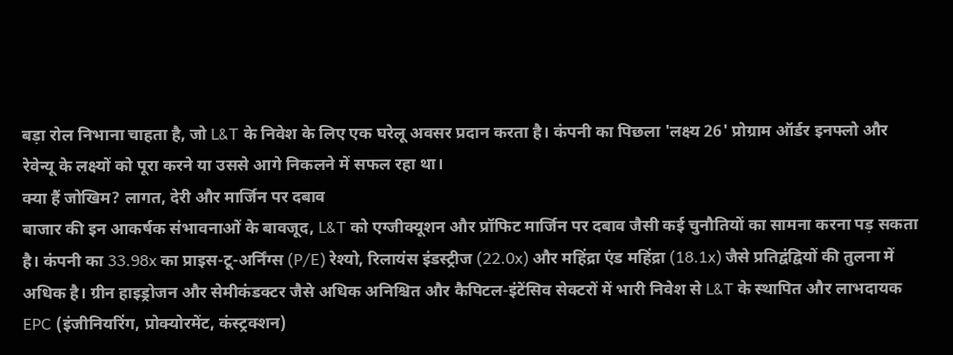बड़ा रोल निभाना चाहता है, जो L&T के निवेश के लिए एक घरेलू अवसर प्रदान करता है। कंपनी का पिछला 'लक्ष्य 26' प्रोग्राम ऑर्डर इनफ्लो और रेवेन्यू के लक्ष्यों को पूरा करने या उससे आगे निकलने में सफल रहा था।
क्या हैं जोखिम? लागत, देरी और मार्जिन पर दबाव
बाजार की इन आकर्षक संभावनाओं के बावजूद, L&T को एग्जीक्यूशन और प्रॉफिट मार्जिन पर दबाव जैसी कई चुनौतियों का सामना करना पड़ सकता है। कंपनी का 33.98x का प्राइस-टू-अर्निंग्स (P/E) रेश्यो, रिलायंस इंडस्ट्रीज (22.0x) और महिंद्रा एंड महिंद्रा (18.1x) जैसे प्रतिद्वंद्वियों की तुलना में अधिक है। ग्रीन हाइड्रोजन और सेमीकंडक्टर जैसे अधिक अनिश्चित और कैपिटल-इंटेंसिव सेक्टरों में भारी निवेश से L&T के स्थापित और लाभदायक EPC (इंजीनियरिंग, प्रोक्योरमेंट, कंस्ट्रक्शन)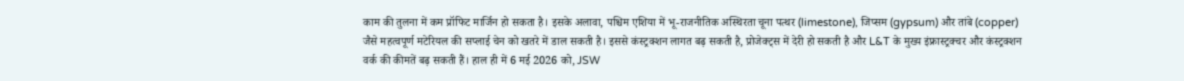काम की तुलना में कम प्रॉफिट मार्जिन हो सकता है। इसके अलावा, पश्चिम एशिया में भू-राजनीतिक अस्थिरता चूना पत्थर (limestone), जिप्सम (gypsum) और तांबे (copper) जैसे महत्वपूर्ण मटेरियल की सप्लाई चेन को खतरे में डाल सकती है। इससे कंस्ट्रक्शन लागत बढ़ सकती है, प्रोजेक्ट्स में देरी हो सकती है और L&T के मुख्य इंफ्रास्ट्रक्चर और कंस्ट्रक्शन वर्क की कीमतें बढ़ सकती हैं। हाल ही में 6 मई 2026 को, JSW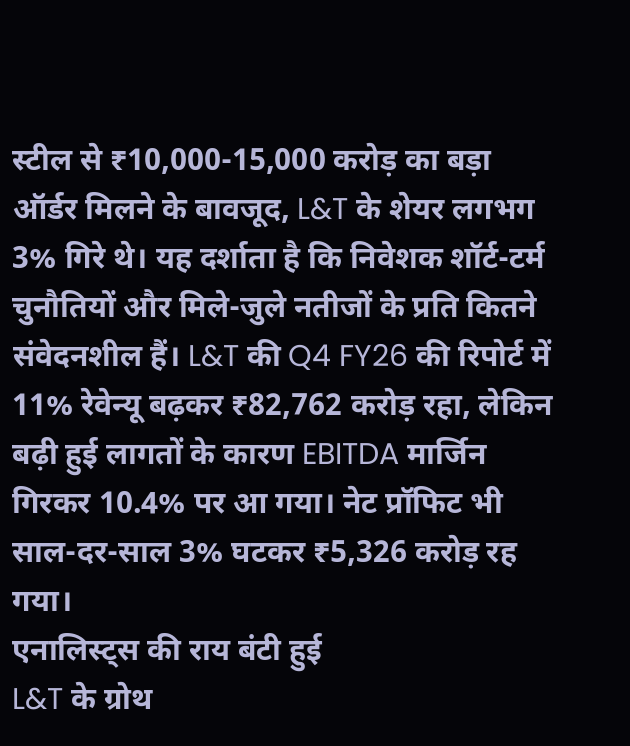स्टील से ₹10,000-15,000 करोड़ का बड़ा ऑर्डर मिलने के बावजूद, L&T के शेयर लगभग 3% गिरे थे। यह दर्शाता है कि निवेशक शॉर्ट-टर्म चुनौतियों और मिले-जुले नतीजों के प्रति कितने संवेदनशील हैं। L&T की Q4 FY26 की रिपोर्ट में 11% रेवेन्यू बढ़कर ₹82,762 करोड़ रहा, लेकिन बढ़ी हुई लागतों के कारण EBITDA मार्जिन गिरकर 10.4% पर आ गया। नेट प्रॉफिट भी साल-दर-साल 3% घटकर ₹5,326 करोड़ रह गया।
एनालिस्ट्स की राय बंटी हुई
L&T के ग्रोथ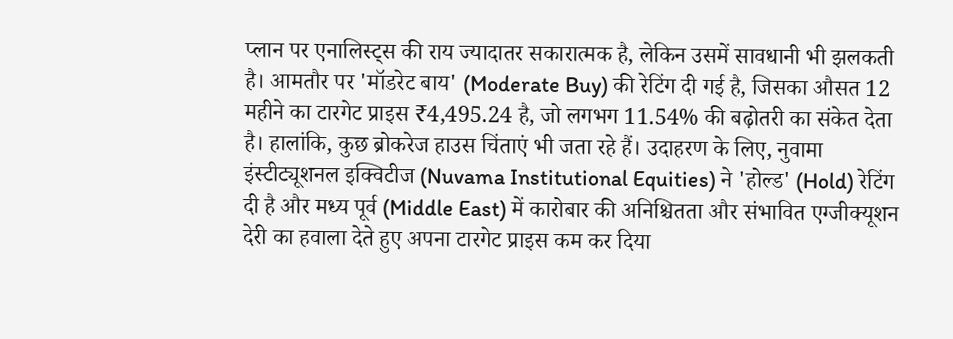प्लान पर एनालिस्ट्स की राय ज्यादातर सकारात्मक है, लेकिन उसमें सावधानी भी झलकती है। आमतौर पर 'मॉडरेट बाय' (Moderate Buy) की रेटिंग दी गई है, जिसका औसत 12 महीने का टारगेट प्राइस ₹4,495.24 है, जो लगभग 11.54% की बढ़ोतरी का संकेत देता है। हालांकि, कुछ ब्रोकरेज हाउस चिंताएं भी जता रहे हैं। उदाहरण के लिए, नुवामा इंस्टीट्यूशनल इक्विटीज (Nuvama Institutional Equities) ने 'होल्ड' (Hold) रेटिंग दी है और मध्य पूर्व (Middle East) में कारोबार की अनिश्चितता और संभावित एग्जीक्यूशन देरी का हवाला देते हुए अपना टारगेट प्राइस कम कर दिया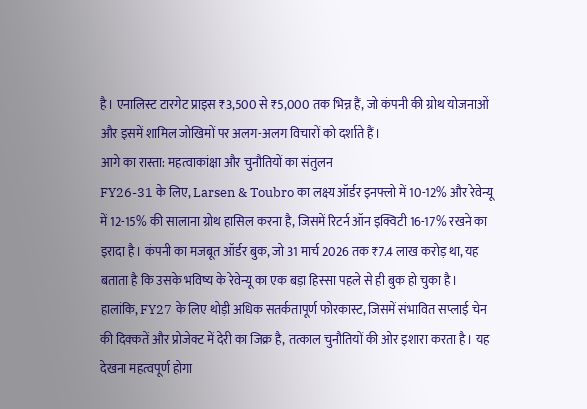है। एनालिस्ट टारगेट प्राइस ₹3,500 से ₹5,000 तक भिन्न हैं, जो कंपनी की ग्रोथ योजनाओं और इसमें शामिल जोखिमों पर अलग-अलग विचारों को दर्शाते हैं।
आगे का रास्ता: महत्वाकांक्षा और चुनौतियों का संतुलन
FY26-31 के लिए, Larsen & Toubro का लक्ष्य ऑर्डर इनफ्लो में 10-12% और रेवेन्यू में 12-15% की सालाना ग्रोथ हासिल करना है, जिसमें रिटर्न ऑन इक्विटी 16-17% रखने का इरादा है। कंपनी का मजबूत ऑर्डर बुक, जो 31 मार्च 2026 तक ₹7.4 लाख करोड़ था, यह बताता है कि उसके भविष्य के रेवेन्यू का एक बड़ा हिस्सा पहले से ही बुक हो चुका है। हालांकि, FY27 के लिए थोड़ी अधिक सतर्कतापूर्ण फोरकास्ट, जिसमें संभावित सप्लाई चेन की दिक्कतें और प्रोजेक्ट में देरी का जिक्र है, तत्काल चुनौतियों की ओर इशारा करता है। यह देखना महत्वपूर्ण होगा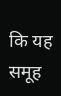कि यह समूह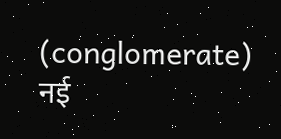(conglomerate) नई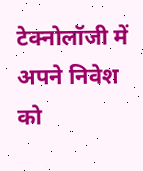टेक्नोलॉजी में अपने निवेश को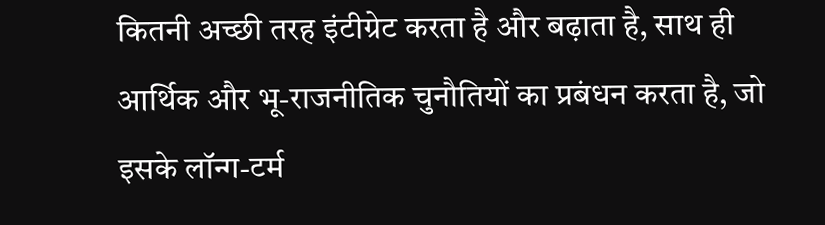कितनी अच्छी तरह इंटीग्रेट करता है और बढ़ाता है, साथ ही आर्थिक और भू-राजनीतिक चुनौतियों का प्रबंधन करता है, जो इसके लॉन्ग-टर्म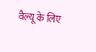वैल्यू के लिए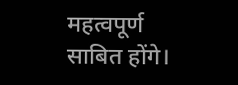महत्वपूर्ण साबित होंगे।